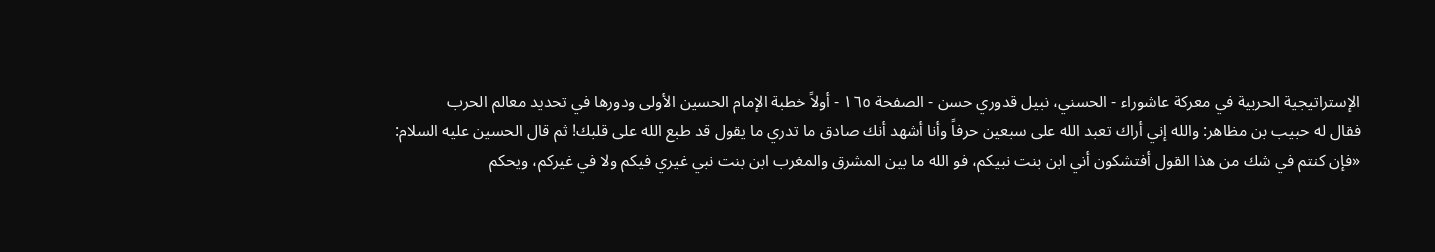الإستراتيجية الحربية في معركة عاشوراء - الحسني، نبيل قدوري حسن - الصفحة ١٦٥ - أولاً خطبة الإمام الحسين الأولى ودورها في تحديد معالم الحرب
فقال له حبيب بن مظاهر: والله إني أراك تعبد الله على سبعين حرفاً وأنا أشهد أنك صادق ما تدري ما يقول قد طبع الله على قلبك! ثم قال الحسين عليه السلام:
«فإن كنتم في شك من هذا القول أفتشكون أني ابن بنت نبيكم، فو الله ما بين المشرق والمغرب ابن بنت نبي غيري فيكم ولا في غيركم، ويحكم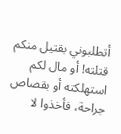أتطلبوني بقتيل منكم قتلته! أو مال لكم استهلكته أو بقصاص جراحة، فأخذوا لا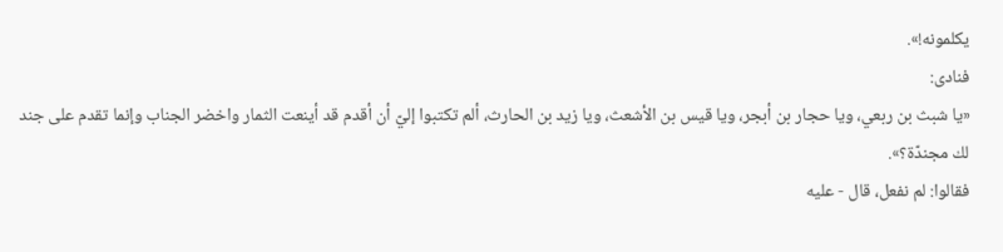يكلمونه!».
فنادى:
«يا شبث بن ربعي، ويا حجار بن أبجر، ويا قيس بن الأشعث، ويا زيد بن الحارث، ألم تكتبوا إليّ أن أقدم قد أينعت الثمار واخضر الجناب وإنما تقدم على جند لك مجندّة؟».
فقالوا: لم نفعل، قال - عليه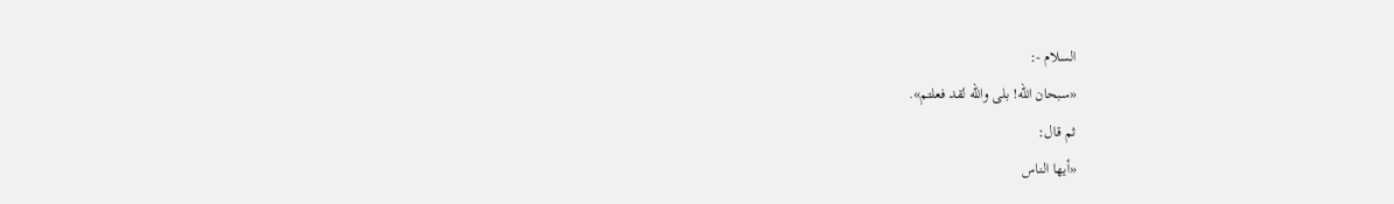السلام -:
«سبحان الله! بلى والله لقد فعلتم».
ثم قال:
«أيها الناس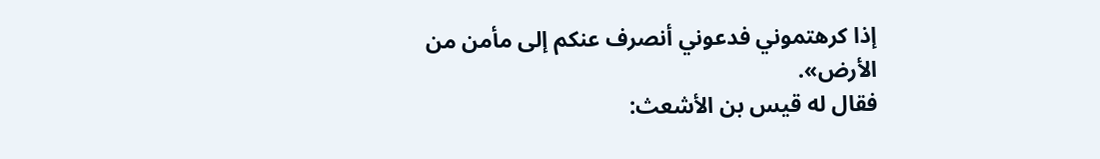إذا كرهتموني فدعوني أنصرف عنكم إلى مأمن من الأرض».
فقال له قيس بن الأشعث: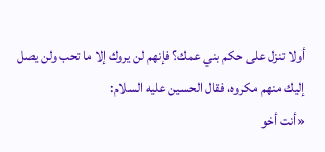أولا تنزل على حكم بني عمك؟ فإنهم لن يروك إلا ما تحب ولن يصل إليك منهم مكروه، فقال الحسين عليه السلام:
«أنت أخو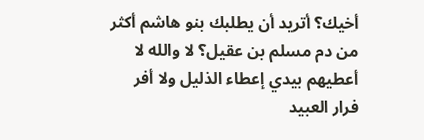أخيك؟ أتريد أن يطلبك بنو هاشم أكثر من دم مسلم بن عقيل؟ لا والله لا أعطيهم بيدي إعطاء الذليل ولا أفر فرار العبيد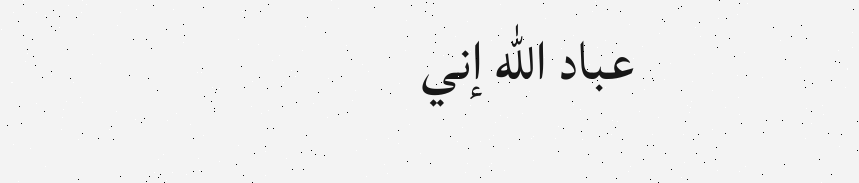عباد الله إني